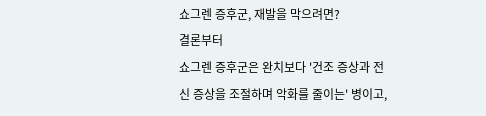쇼그렌 증후군, 재발을 막으려면?
결론부터
쇼그렌 증후군은 완치보다 '건조 증상과 전신 증상을 조절하며 악화를 줄이는' 병이고,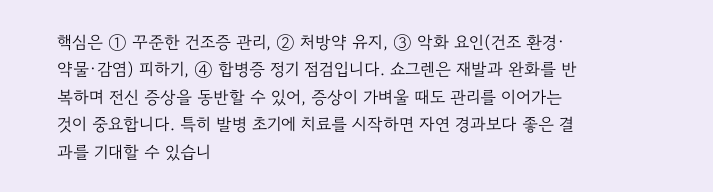핵심은 ① 꾸준한 건조증 관리, ② 처방약 유지, ③ 악화 요인(건조 환경·약물·감염) 피하기, ④ 합병증 정기 점검입니다. 쇼그렌은 재발과 완화를 반복하며 전신 증상을 동반할 수 있어, 증상이 가벼울 때도 관리를 이어가는 것이 중요합니다. 특히 발병 초기에 치료를 시작하면 자연 경과보다 좋은 결과를 기대할 수 있습니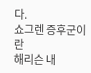다.
쇼그렌 증후군이란
해리슨 내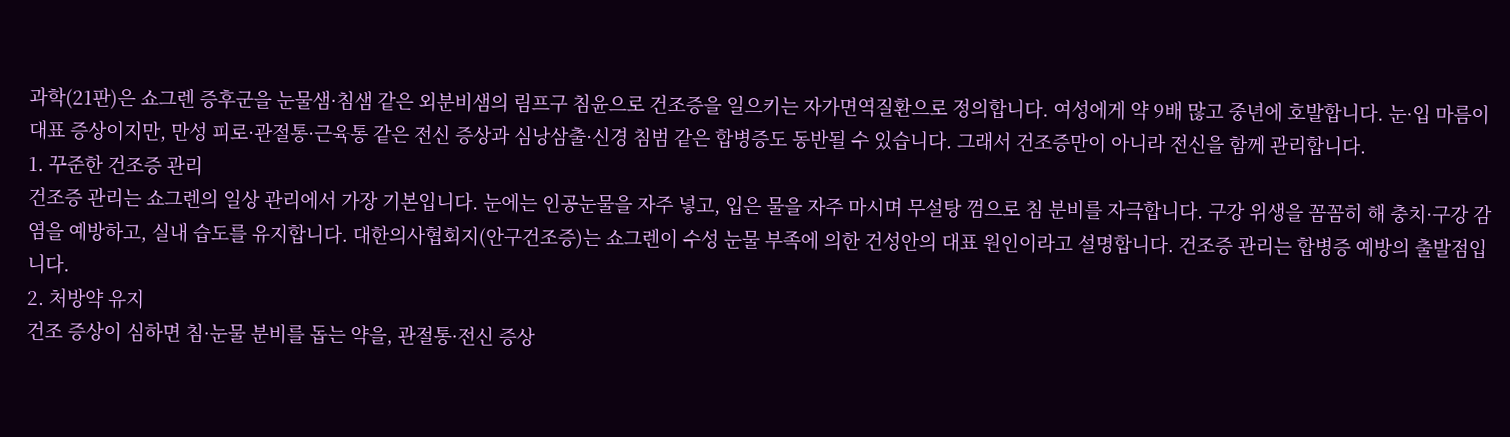과학(21판)은 쇼그렌 증후군을 눈물샘·침샘 같은 외분비샘의 림프구 침윤으로 건조증을 일으키는 자가면역질환으로 정의합니다. 여성에게 약 9배 많고 중년에 호발합니다. 눈·입 마름이 대표 증상이지만, 만성 피로·관절통·근육통 같은 전신 증상과 심낭삼출·신경 침범 같은 합병증도 동반될 수 있습니다. 그래서 건조증만이 아니라 전신을 함께 관리합니다.
1. 꾸준한 건조증 관리
건조증 관리는 쇼그렌의 일상 관리에서 가장 기본입니다. 눈에는 인공눈물을 자주 넣고, 입은 물을 자주 마시며 무설탕 껌으로 침 분비를 자극합니다. 구강 위생을 꼼꼼히 해 충치·구강 감염을 예방하고, 실내 습도를 유지합니다. 대한의사협회지(안구건조증)는 쇼그렌이 수성 눈물 부족에 의한 건성안의 대표 원인이라고 설명합니다. 건조증 관리는 합병증 예방의 출발점입니다.
2. 처방약 유지
건조 증상이 심하면 침·눈물 분비를 돕는 약을, 관절통·전신 증상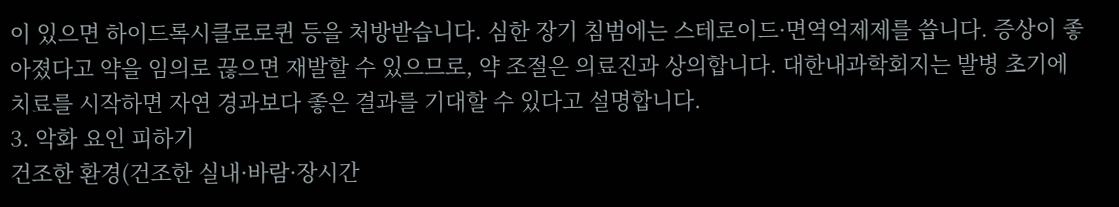이 있으면 하이드록시클로로퀸 등을 처방받습니다. 심한 장기 침범에는 스테로이드·면역억제제를 씁니다. 증상이 좋아졌다고 약을 임의로 끊으면 재발할 수 있으므로, 약 조절은 의료진과 상의합니다. 대한내과학회지는 발병 초기에 치료를 시작하면 자연 경과보다 좋은 결과를 기대할 수 있다고 설명합니다.
3. 악화 요인 피하기
건조한 환경(건조한 실내·바람·장시간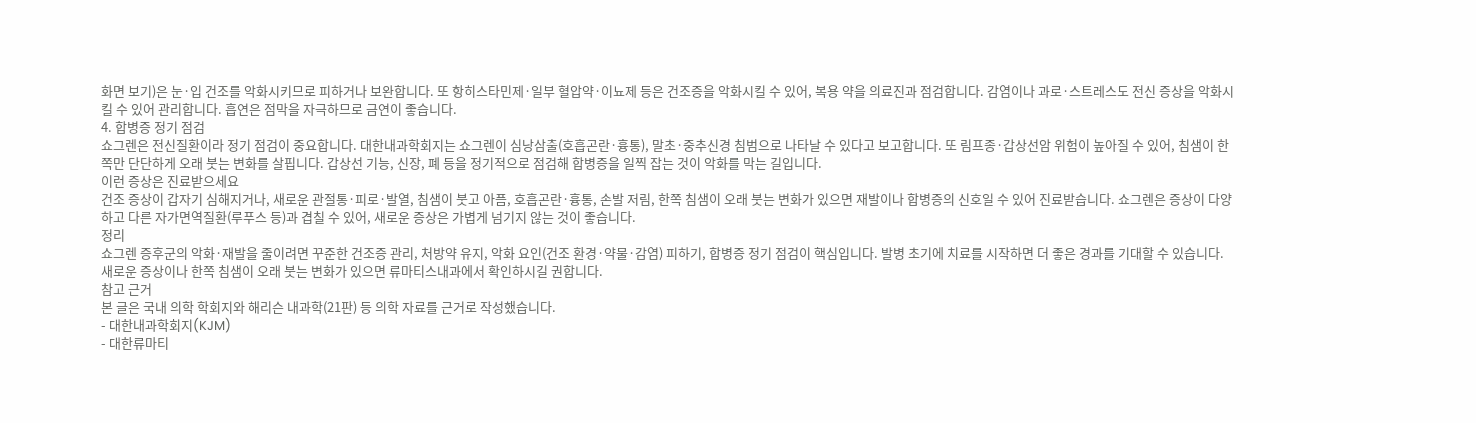화면 보기)은 눈·입 건조를 악화시키므로 피하거나 보완합니다. 또 항히스타민제·일부 혈압약·이뇨제 등은 건조증을 악화시킬 수 있어, 복용 약을 의료진과 점검합니다. 감염이나 과로·스트레스도 전신 증상을 악화시킬 수 있어 관리합니다. 흡연은 점막을 자극하므로 금연이 좋습니다.
4. 합병증 정기 점검
쇼그렌은 전신질환이라 정기 점검이 중요합니다. 대한내과학회지는 쇼그렌이 심낭삼출(호흡곤란·흉통), 말초·중추신경 침범으로 나타날 수 있다고 보고합니다. 또 림프종·갑상선암 위험이 높아질 수 있어, 침샘이 한쪽만 단단하게 오래 붓는 변화를 살핍니다. 갑상선 기능, 신장, 폐 등을 정기적으로 점검해 합병증을 일찍 잡는 것이 악화를 막는 길입니다.
이런 증상은 진료받으세요
건조 증상이 갑자기 심해지거나, 새로운 관절통·피로·발열, 침샘이 붓고 아픔, 호흡곤란·흉통, 손발 저림, 한쪽 침샘이 오래 붓는 변화가 있으면 재발이나 합병증의 신호일 수 있어 진료받습니다. 쇼그렌은 증상이 다양하고 다른 자가면역질환(루푸스 등)과 겹칠 수 있어, 새로운 증상은 가볍게 넘기지 않는 것이 좋습니다.
정리
쇼그렌 증후군의 악화·재발을 줄이려면 꾸준한 건조증 관리, 처방약 유지, 악화 요인(건조 환경·약물·감염) 피하기, 합병증 정기 점검이 핵심입니다. 발병 초기에 치료를 시작하면 더 좋은 경과를 기대할 수 있습니다. 새로운 증상이나 한쪽 침샘이 오래 붓는 변화가 있으면 류마티스내과에서 확인하시길 권합니다.
참고 근거
본 글은 국내 의학 학회지와 해리슨 내과학(21판) 등 의학 자료를 근거로 작성했습니다.
- 대한내과학회지(KJM)
- 대한류마티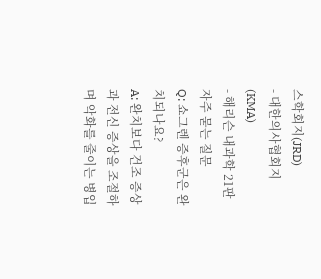스학회지(JRD)
- 대한의사협회지(KMA)
- 해리슨 내과학 21판
자주 묻는 질문
Q: 쇼그렌 증후군은 완치되나요?
A: 완치보다 건조 증상과 전신 증상을 조절하며 악화를 줄이는 병입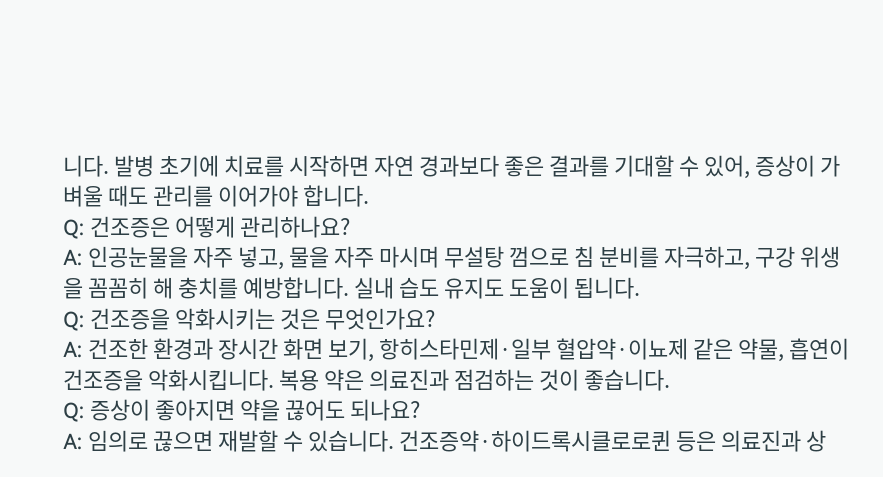니다. 발병 초기에 치료를 시작하면 자연 경과보다 좋은 결과를 기대할 수 있어, 증상이 가벼울 때도 관리를 이어가야 합니다.
Q: 건조증은 어떻게 관리하나요?
A: 인공눈물을 자주 넣고, 물을 자주 마시며 무설탕 껌으로 침 분비를 자극하고, 구강 위생을 꼼꼼히 해 충치를 예방합니다. 실내 습도 유지도 도움이 됩니다.
Q: 건조증을 악화시키는 것은 무엇인가요?
A: 건조한 환경과 장시간 화면 보기, 항히스타민제·일부 혈압약·이뇨제 같은 약물, 흡연이 건조증을 악화시킵니다. 복용 약은 의료진과 점검하는 것이 좋습니다.
Q: 증상이 좋아지면 약을 끊어도 되나요?
A: 임의로 끊으면 재발할 수 있습니다. 건조증약·하이드록시클로로퀸 등은 의료진과 상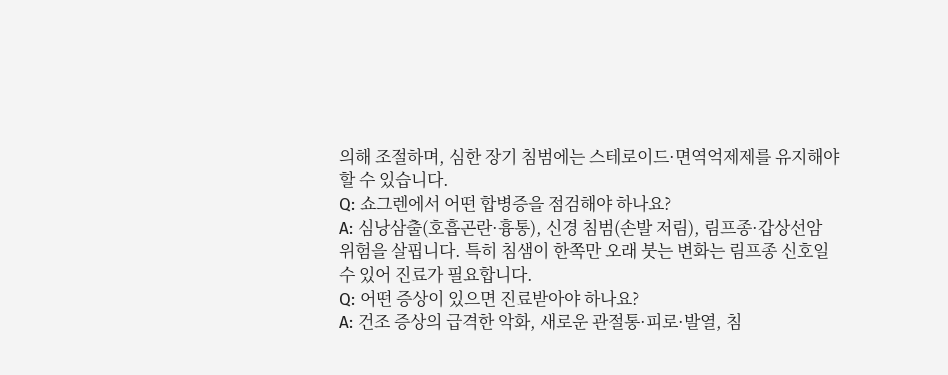의해 조절하며, 심한 장기 침범에는 스테로이드·면역억제제를 유지해야 할 수 있습니다.
Q: 쇼그렌에서 어떤 합병증을 점검해야 하나요?
A: 심낭삼출(호흡곤란·흉통), 신경 침범(손발 저림), 림프종·갑상선암 위험을 살핍니다. 특히 침샘이 한쪽만 오래 붓는 변화는 림프종 신호일 수 있어 진료가 필요합니다.
Q: 어떤 증상이 있으면 진료받아야 하나요?
A: 건조 증상의 급격한 악화, 새로운 관절통·피로·발열, 침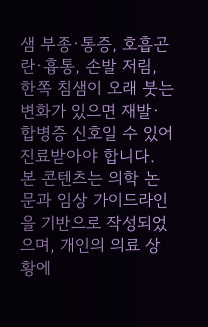샘 부종·통증, 호흡곤란·흉통, 손발 저림, 한쪽 침샘이 오래 붓는 변화가 있으면 재발·합병증 신호일 수 있어 진료받아야 합니다.
본 콘텐츠는 의학 논문과 임상 가이드라인을 기반으로 작성되었으며, 개인의 의료 상황에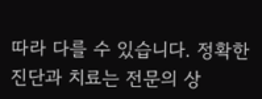따라 다를 수 있습니다. 정확한 진단과 치료는 전문의 상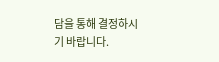담을 통해 결정하시기 바랍니다.